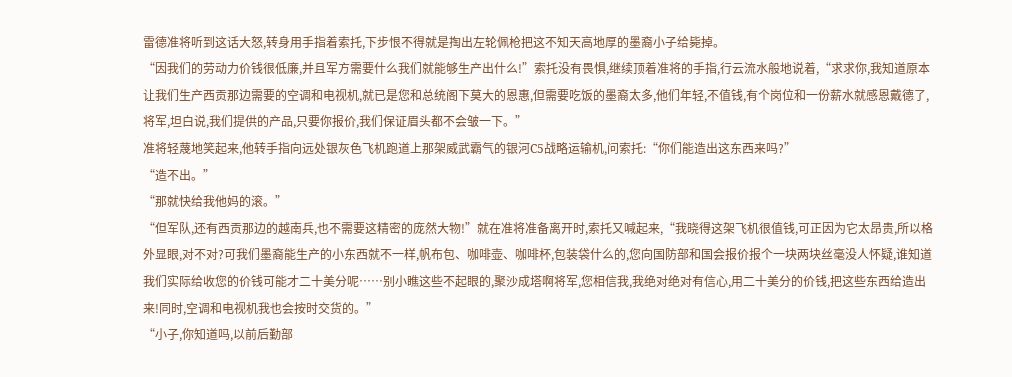雷德准将听到这话大怒,转身用手指着索托,下步恨不得就是掏出左轮佩枪把这不知天高地厚的墨裔小子给毙掉。
“因我们的劳动力价钱很低廉,并且军方需要什么我们就能够生产出什么!”索托没有畏惧,继续顶着准将的手指,行云流水般地说着,“求求你,我知道原本让我们生产西贡那边需要的空调和电视机,就已是您和总统阁下莫大的恩惠,但需要吃饭的墨裔太多,他们年轻,不值钱,有个岗位和一份薪水就感恩戴德了,将军,坦白说,我们提供的产品,只要你报价,我们保证眉头都不会皱一下。”
准将轻蔑地笑起来,他转手指向远处银灰色飞机跑道上那架威武霸气的银河C5战略运输机,问索托:“你们能造出这东西来吗?”
“造不出。”
“那就快给我他妈的滚。”
“但军队,还有西贡那边的越南兵,也不需要这精密的庞然大物!”就在准将准备离开时,索托又喊起来,“我晓得这架飞机很值钱,可正因为它太昂贵,所以格外显眼,对不对?可我们墨裔能生产的小东西就不一样,帆布包、咖啡壶、咖啡杯,包装袋什么的,您向国防部和国会报价报个一块两块丝毫没人怀疑,谁知道我们实际给收您的价钱可能才二十美分呢……别小瞧这些不起眼的,聚沙成塔啊将军,您相信我,我绝对绝对有信心,用二十美分的价钱,把这些东西给造出来!同时,空调和电视机我也会按时交货的。”
“小子,你知道吗,以前后勤部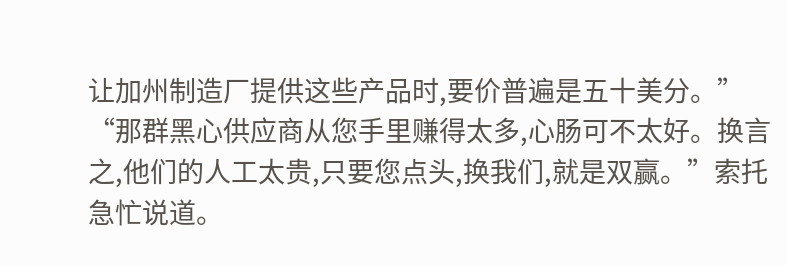让加州制造厂提供这些产品时,要价普遍是五十美分。”
“那群黑心供应商从您手里赚得太多,心肠可不太好。换言之,他们的人工太贵,只要您点头,换我们,就是双赢。”索托急忙说道。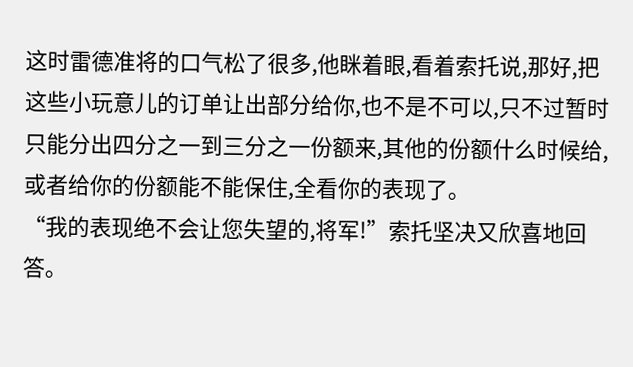这时雷德准将的口气松了很多,他眯着眼,看着索托说,那好,把这些小玩意儿的订单让出部分给你,也不是不可以,只不过暂时只能分出四分之一到三分之一份额来,其他的份额什么时候给,或者给你的份额能不能保住,全看你的表现了。
“我的表现绝不会让您失望的,将军!”索托坚决又欣喜地回答。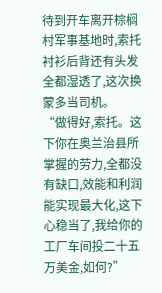待到开车离开棕榈村军事基地时,索托衬衫后背还有头发全都湿透了,这次换蒙多当司机。
“做得好,索托。这下你在奥兰治县所掌握的劳力,全都没有缺口,效能和利润能实现最大化,这下心稳当了,我给你的工厂车间投二十五万美金,如何?”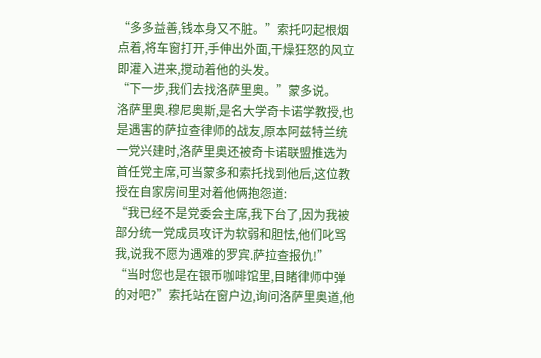“多多益善,钱本身又不脏。”索托叼起根烟点着,将车窗打开,手伸出外面,干燥狂怒的风立即灌入进来,搅动着他的头发。
“下一步,我们去找洛萨里奥。”蒙多说。
洛萨里奥.穆尼奥斯,是名大学奇卡诺学教授,也是遇害的萨拉查律师的战友,原本阿兹特兰统一党兴建时,洛萨里奥还被奇卡诺联盟推选为首任党主席,可当蒙多和索托找到他后,这位教授在自家房间里对着他俩抱怨道:
“我已经不是党委会主席,我下台了,因为我被部分统一党成员攻讦为软弱和胆怯,他们叱骂我,说我不愿为遇难的罗宾.萨拉查报仇!”
“当时您也是在银币咖啡馆里,目睹律师中弹的对吧?”索托站在窗户边,询问洛萨里奥道,他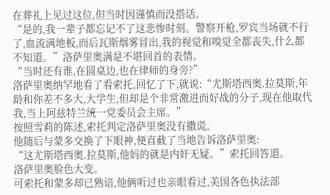在葬礼上见过这位,但当时因谨慎而没搭话。
“是的,我一辈子都忘记不了这悲惨时刻。警察开枪,罗宾当场就不行了,血流满地板,而后瓦斯烟雾冒出,我的视觉和嗅觉全都丧失,什么都不知道。”洛萨里奥满是不堪回首的表情。
“当时还有谁,在圆桌边,也在律师的身旁?”
洛萨里奥纳罕地看了看索托,回忆了下,就说:“尤斯塔西奥.拉莫斯,年龄和你差不多大,大学生,但却是个非常激进而好战的分子,现在他取代我,当上阿兹特兰统一党委员会主席。”
按照雪莉的陈述,索托判定洛萨里奥没有撒谎。
他随后与蒙多交换了下眼神,便直截了当地告诉洛萨里奥:
“这尤斯塔西奥.拉莫斯,他妈的就是内奸无疑。”索托回答道。
洛萨里奥脸色大变。
可索托和蒙多却已熟谙,他俩听过也亲眼看过,美国各色执法部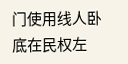门使用线人卧底在民权左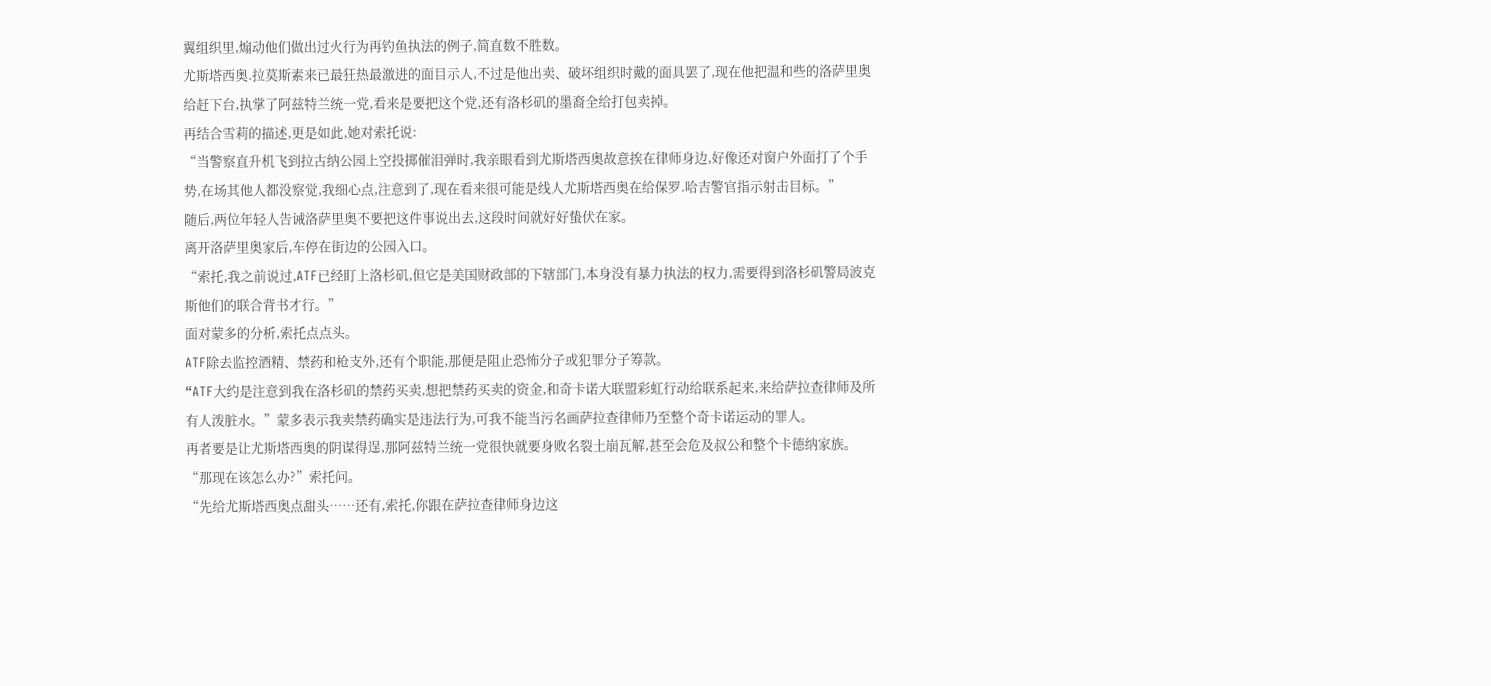翼组织里,煽动他们做出过火行为再钓鱼执法的例子,简直数不胜数。
尤斯塔西奥.拉莫斯素来已最狂热最激进的面目示人,不过是他出卖、破坏组织时戴的面具罢了,现在他把温和些的洛萨里奥给赶下台,执掌了阿兹特兰统一党,看来是要把这个党,还有洛杉矶的墨裔全给打包卖掉。
再结合雪莉的描述,更是如此,她对索托说:
“当警察直升机飞到拉古纳公园上空投掷催泪弹时,我亲眼看到尤斯塔西奥故意挨在律师身边,好像还对窗户外面打了个手势,在场其他人都没察觉,我细心点,注意到了,现在看来很可能是线人尤斯塔西奥在给保罗.哈吉警官指示射击目标。”
随后,两位年轻人告诫洛萨里奥不要把这件事说出去,这段时间就好好蛰伏在家。
离开洛萨里奥家后,车停在街边的公园入口。
“索托,我之前说过,ATF已经盯上洛杉矶,但它是美国财政部的下辖部门,本身没有暴力执法的权力,需要得到洛杉矶警局波克斯他们的联合背书才行。”
面对蒙多的分析,索托点点头。
ATF除去监控酒精、禁药和枪支外,还有个职能,那便是阻止恐怖分子或犯罪分子筹款。
“ATF大约是注意到我在洛杉矶的禁药买卖,想把禁药买卖的资金,和奇卡诺大联盟彩虹行动给联系起来,来给萨拉查律师及所有人泼脏水。”蒙多表示我卖禁药确实是违法行为,可我不能当污名画萨拉查律师乃至整个奇卡诺运动的罪人。
再者要是让尤斯塔西奥的阴谋得逞,那阿兹特兰统一党很快就要身败名裂土崩瓦解,甚至会危及叔公和整个卡德纳家族。
“那现在该怎么办?”索托问。
“先给尤斯塔西奥点甜头……还有,索托,你跟在萨拉查律师身边这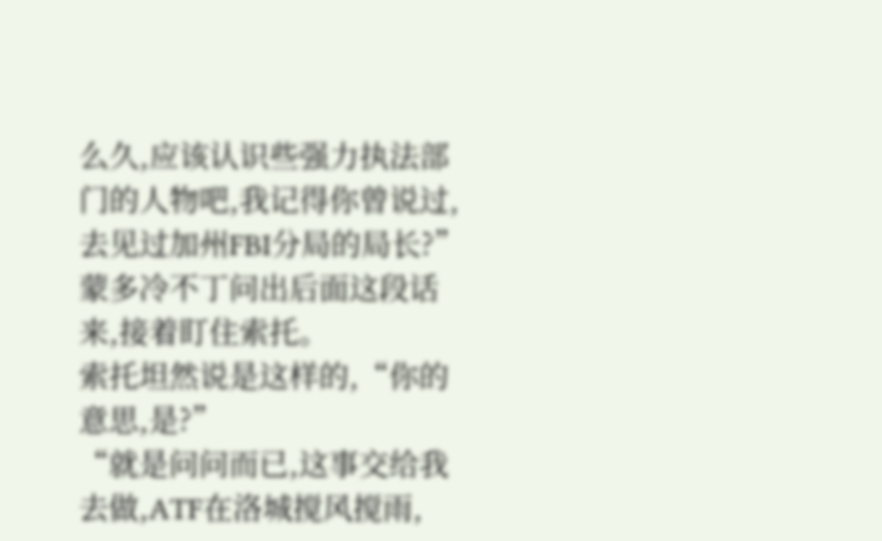么久,应该认识些强力执法部门的人物吧,我记得你曾说过,去见过加州FBI分局的局长?”蒙多冷不丁问出后面这段话来,接着盯住索托。
索托坦然说是这样的,“你的意思,是?”
“就是问问而已,这事交给我去做,ATF在洛城搅风搅雨,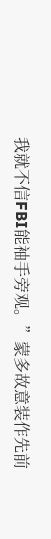我就不信FBI能袖手旁观。”蒙多故意装作先前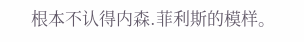根本不认得内森.菲利斯的模样。